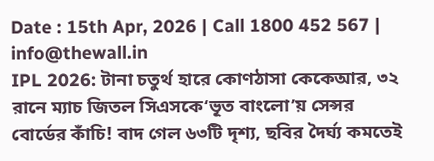Date : 15th Apr, 2026 | Call 1800 452 567 | info@thewall.in
IPL 2026: টানা চতুর্থ হারে কোণঠাসা কেকেআর, ৩২ রানে ম্যাচ জিতল সিএসকে‘ভূত বাংলো’য় সেন্সর বোর্ডের কাঁচি! বাদ গেল ৬৩টি দৃশ্য, ছবির দৈর্ঘ্য কমতেই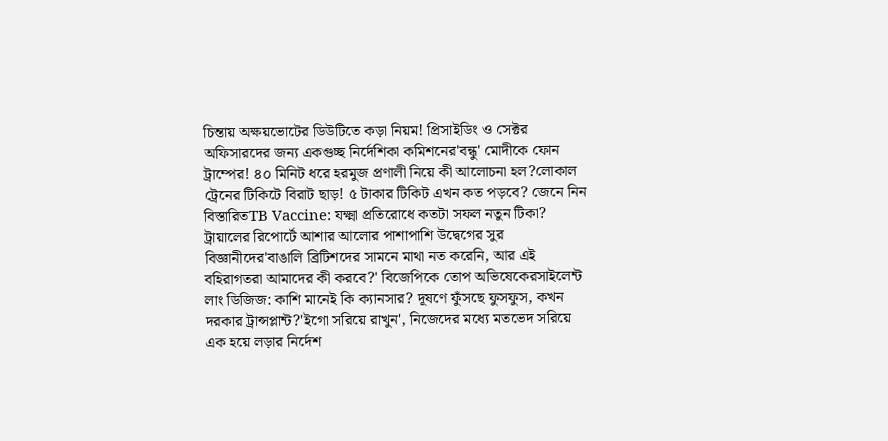চিন্তায় অক্ষয়ভোটের ডিউটিতে কড়া নিয়ম! প্রিসাইডিং ও সেক্টর অফিসারদের জন্য একগুচ্ছ নির্দেশিকা কমিশনের'বন্ধু' মোদীকে ফোন ট্রাম্পের! ৪০ মিনিট ধরে হরমুজ প্রণালী নিয়ে কী আলোচনা হল?লোকাল ট্রেনের টিকিটে বিরাট ছাড়! ৫ টাকার টিকিট এখন কত পড়বে? জেনে নিন বিস্তারিতTB Vaccine: যক্ষ্মা প্রতিরোধে কতটা সফল নতুন টিকা? ট্রায়ালের রিপোর্টে আশার আলোর পাশাপাশি উদ্বেগের সুর বিজ্ঞানীদের'বাঙালি ব্রিটিশদের সামনে মাথা নত করেনি, আর এই বহিরাগতরা আমাদের কী করবে?' বিজেপিকে তোপ অভিষেকেরসাইলেন্ট লাং ডিজিজ: কাশি মানেই কি ক্যানসার? দূষণে ফুঁসছে ফুসফুস, কখন দরকার ট্রান্সপ্লান্ট?'ইগো সরিয়ে রাখুন', নিজেদের মধ্যে মতভেদ সরিয়ে এক হয়ে লড়ার নির্দেশ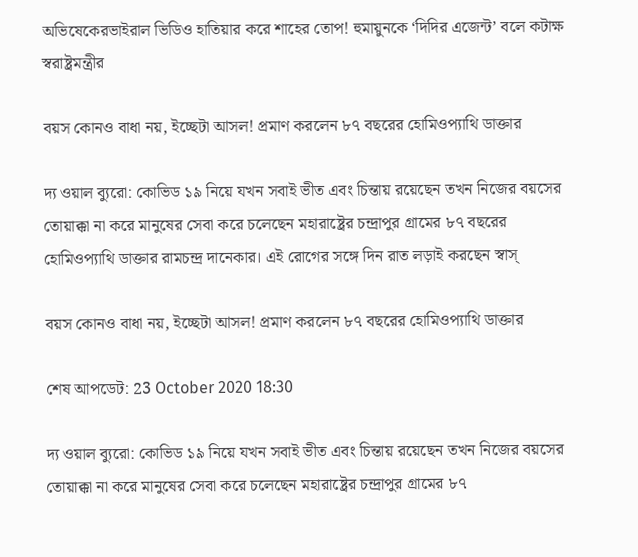অভিষেকেরভাইরাল ভিডিও হাতিয়ার করে শাহের তোপ! হুমায়ুনকে ‘দিদির এজেন্ট’ বলে কটাক্ষ স্বরাষ্ট্রমন্ত্রীর

বয়স কোনও বাধা নয়, ইচ্ছেটা আসল! প্রমাণ করলেন ৮৭ বছরের হোমিওপ্যাথি ডাক্তার

দ্য ওয়াল ব্যুরো: কোভিড ১৯ নিয়ে যখন সবাই ভীত এবং চিন্তায় রয়েছেন তখন নিজের বয়সের তোয়াক্কা না করে মানুষের সেবা করে চলেছেন মহারাষ্ট্রের চন্দ্রাপুর গ্রামের ৮৭ বছরের হোমিওপ্যাথি ডাক্তার রামচন্দ্র দানেকার। এই রোগের সঙ্গে দিন রাত লড়াই করছেন স্বাস্

বয়স কোনও বাধা নয়, ইচ্ছেটা আসল! প্রমাণ করলেন ৮৭ বছরের হোমিওপ্যাথি ডাক্তার

শেষ আপডেট: 23 October 2020 18:30

দ্য ওয়াল ব্যুরো: কোভিড ১৯ নিয়ে যখন সবাই ভীত এবং চিন্তায় রয়েছেন তখন নিজের বয়সের তোয়াক্কা না করে মানুষের সেবা করে চলেছেন মহারাষ্ট্রের চন্দ্রাপুর গ্রামের ৮৭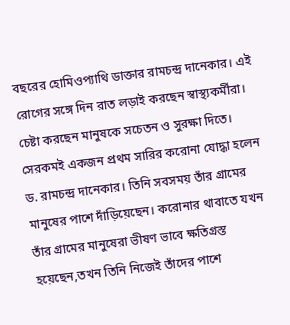বছরের হোমিওপ্যাথি ডাক্তার রামচন্দ্র দানেকার। এই রোগের সঙ্গে দিন রাত লড়াই করছেন স্বাস্থ্যকর্মীরা। চেষ্টা করছেন মানুষকে সচেতন ও সুরক্ষা দিতে। সেরকমই একজন প্রথম সারির করোনা যোদ্ধা হলেন ড. রামচন্দ্র দানেকার। তিনি সবসময় তাঁর গ্রামের মানুষের পাশে দাঁড়িয়েছেন। করোনার থাবাতে যখন তাঁর গ্রামের মানুষেরা ভীষণ ভাবে ক্ষতিগ্রস্ত হয়েছেন,তখন তিনি নিজেই তাঁদের পাশে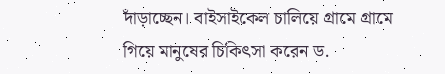দাঁড়াচ্ছেন। বাইসাইকেল চালিয়ে গ্রামে গ্রামে গিয়ে মানুষের চিকিৎসা করেন ড.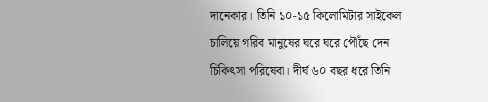দানেকার। তিনি ১০-১৫ কিলোমিটার সাইকেল চালিয়ে গরিব মানুষের ঘরে ঘরে পৌঁছে দেন চিকিৎসা পরিষেবা। দীর্ঘ ৬০ বছর ধরে তিনি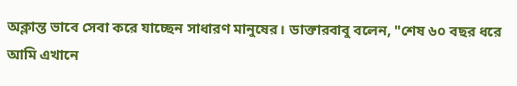অক্লান্ত ভাবে সেবা করে যাচ্ছেন সাধারণ মানুষের। ডাক্তারবাবু বলেন, "শেষ ৬০ বছর ধরে আমি এখানে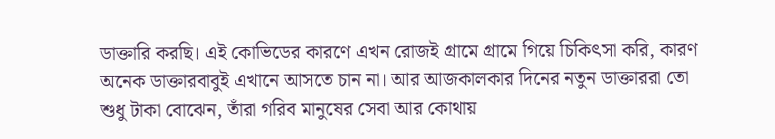ডাক্তারি করছি। এই কোভিডের কারণে এখন রোজই গ্রামে গ্রামে গিয়ে চিকিৎসা করি, কারণ অনেক ডাক্তারবাবুই এখানে আসতে চান না। আর আজকালকার দিনের নতুন ডাক্তাররা তো শুধু টাকা বোঝেন, তাঁরা গরিব মানুষের সেবা আর কোথায়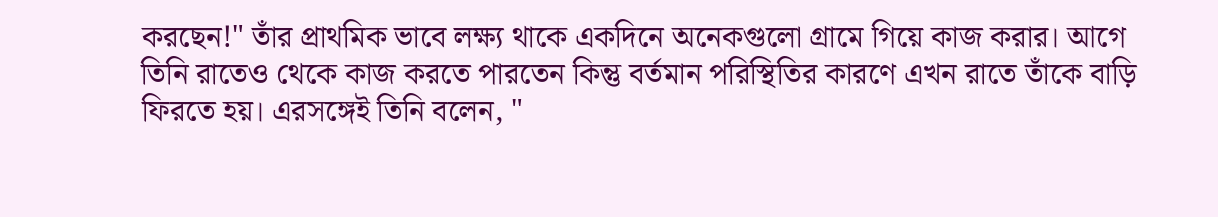করছেন!" তাঁর প্রাথমিক ভাবে লক্ষ্য থাকে একদিনে অনেকগুলো গ্রামে গিয়ে কাজ করার। আগে তিনি রাতেও থেকে কাজ করতে পারতেন কিন্তু বর্তমান পরিস্থিতির কারণে এখন রাতে তাঁকে বাড়ি ফিরতে হয়। এরসঙ্গেই তিনি বলেন, "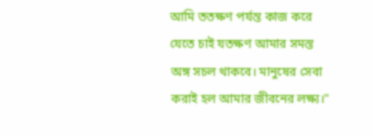আমি ততক্ষণ পর্যন্ত কাজ করে যেতে চাই যতক্ষণ আমার সমস্ত অঙ্গ সচল থাকবে। মানুষের সেবা করাই হল আমার জীবনের লক্ষ্য।"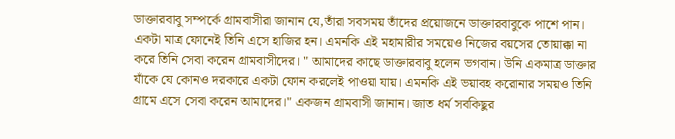ডাক্তারবাবু সম্পর্কে গ্রামবাসীরা জানান যে,তাঁরা সবসময় তাঁদের প্রয়োজনে ডাক্তারবাবুকে পাশে পান। একটা মাত্র ফোনেই তিনি এসে হাজির হন। এমনকি এই মহামারীর সময়েও নিজের বয়সের তোয়াক্কা না করে তিনি সেবা করেন গ্রামবাসীদের। " আমাদের কাছে ডাক্তারবাবু হলেন ভগবান। উনি একমাত্র ডাক্তার যাঁকে যে কোনও দরকারে একটা ফোন করলেই পাওয়া যায়। এমনকি এই ভয়াবহ করোনার সময়ও তিনি গ্রামে এসে সেবা করেন আমাদের।" একজন গ্রামবাসী জানান। জাত ধর্ম সবকিছুর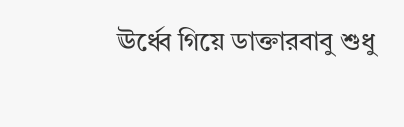ঊর্ধ্বে গিয়ে ডাক্তারবাবু শুধু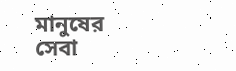মানুষের সেবা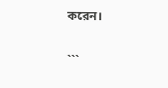করেন।

```